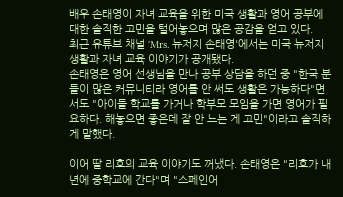배우 손태영이 자녀 교육을 위한 미국 생활과 영어 공부에 대한 솔직한 고민을 털어놓으며 많은 공감을 얻고 있다.
최근 유튜브 채널 'Mrs. 뉴저지 손태영'에서는 미국 뉴저지 생활과 자녀 교육 이야기가 공개됐다.
손태영은 영어 선생님을 만나 공부 상담을 하던 중 "한국 분들이 많은 커뮤니티라 영어를 안 써도 생활은 가능하다"면서도 "아이들 학교를 가거나 학부모 모임을 가면 영어가 필요하다. 해놓으면 좋은데 잘 안 느는 게 고민"이라고 솔직하게 말했다.

이어 딸 리호의 교육 이야기도 꺼냈다. 손태영은 "리호가 내년에 중학교에 간다"며 "스페인어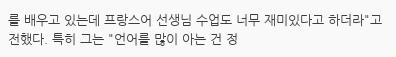를 배우고 있는데 프랑스어 선생님 수업도 너무 재미있다고 하더라"고 전했다. 특히 그는 "언어를 많이 아는 건 정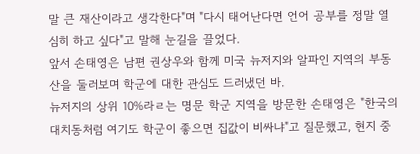말 큰 재산이라고 생각한다"며 "다시 태어난다면 언어 공부를 정말 열심히 하고 싶다"고 말해 눈길을 끌었다.
앞서 손태영은 남편 권상우와 함께 미국 뉴저지와 알파인 지역의 부동산을 둘러보며 학군에 대한 관심도 드러냈던 바.
뉴저지의 상위 10%라ㄹ는 명문 학군 지역을 방문한 손태영은 "한국의 대치동처럼 여기도 학군이 좋으면 집값이 비싸냐"고 질문했고, 현지 중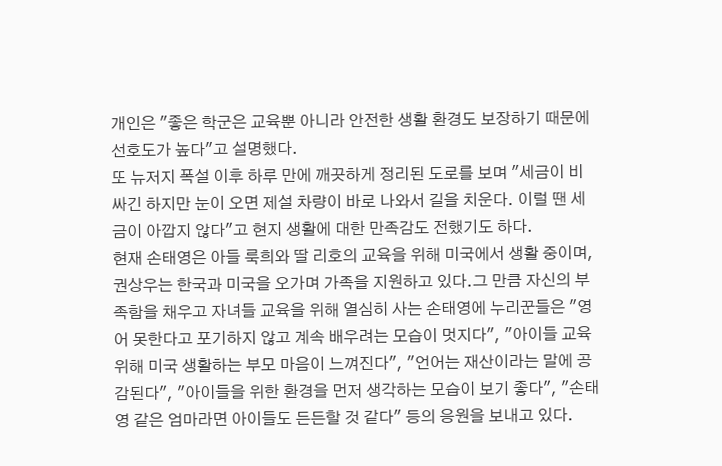개인은 "좋은 학군은 교육뿐 아니라 안전한 생활 환경도 보장하기 때문에 선호도가 높다"고 설명했다.
또 뉴저지 폭설 이후 하루 만에 깨끗하게 정리된 도로를 보며 "세금이 비싸긴 하지만 눈이 오면 제설 차량이 바로 나와서 길을 치운다. 이럴 땐 세금이 아깝지 않다"고 현지 생활에 대한 만족감도 전했기도 하다.
현재 손태영은 아들 룩희와 딸 리호의 교육을 위해 미국에서 생활 중이며, 권상우는 한국과 미국을 오가며 가족을 지원하고 있다.그 만큼 자신의 부족함을 채우고 자녀들 교육을 위해 열심히 사는 손태영에 누리꾼들은 "영어 못한다고 포기하지 않고 계속 배우려는 모습이 멋지다", "아이들 교육 위해 미국 생활하는 부모 마음이 느껴진다", "언어는 재산이라는 말에 공감된다", "아이들을 위한 환경을 먼저 생각하는 모습이 보기 좋다", "손태영 같은 엄마라면 아이들도 든든할 것 같다" 등의 응원을 보내고 있다.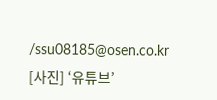/ssu08185@osen.co.kr
[사진] ‘유튜브’